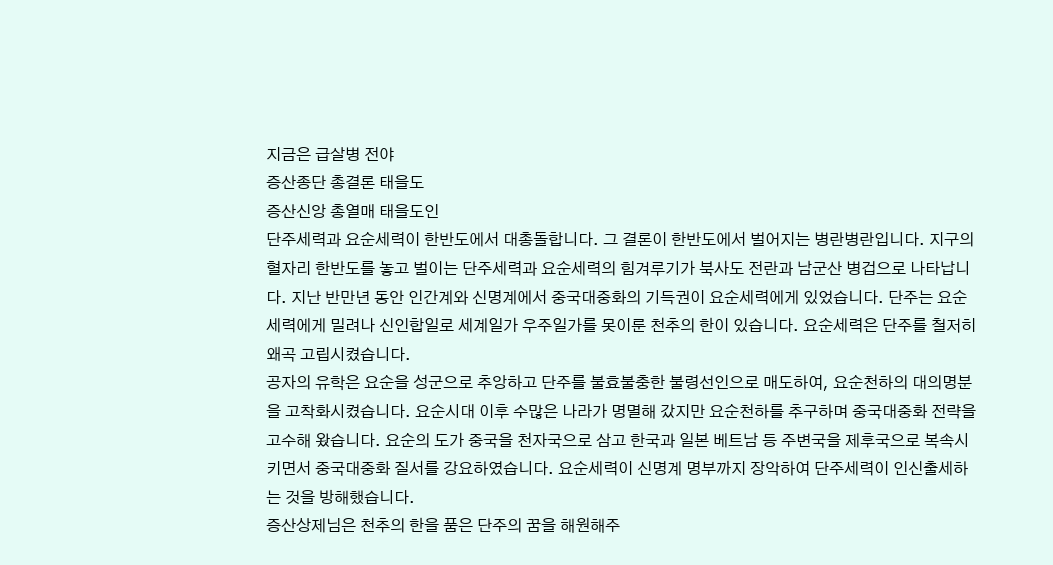지금은 급살병 전야
증산종단 총결론 태을도
증산신앙 총열매 태을도인
단주세력과 요순세력이 한반도에서 대총돌합니다. 그 결론이 한반도에서 벌어지는 병란병란입니다. 지구의 혈자리 한반도를 놓고 벌이는 단주세력과 요순세력의 힘겨루기가 북사도 전란과 남군산 병겁으로 나타납니다. 지난 반만년 동안 인간계와 신명계에서 중국대중화의 기득권이 요순세력에게 있었습니다. 단주는 요순세력에게 밀려나 신인합일로 세계일가 우주일가를 못이룬 천추의 한이 있습니다. 요순세력은 단주를 철저히 왜곡 고립시켰습니다.
공자의 유학은 요순을 성군으로 추앙하고 단주를 불효불충한 불령선인으로 매도하여, 요순천하의 대의명분을 고착화시켰습니다. 요순시대 이후 수많은 나라가 명멸해 갔지만 요순천하를 추구하며 중국대중화 전략을 고수해 왔습니다. 요순의 도가 중국을 천자국으로 삼고 한국과 일본 베트남 등 주변국을 제후국으로 복속시키면서 중국대중화 질서를 강요하였습니다. 요순세력이 신명계 명부까지 장악하여 단주세력이 인신출세하는 것을 방해했습니다.
증산상제님은 천추의 한을 품은 단주의 꿈을 해원해주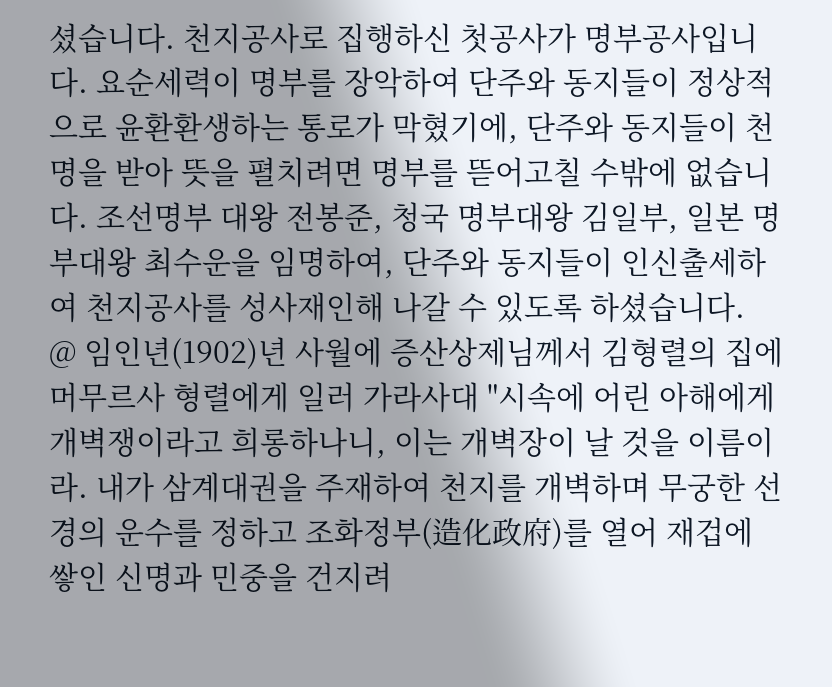셨습니다. 천지공사로 집행하신 첫공사가 명부공사입니다. 요순세력이 명부를 장악하여 단주와 동지들이 정상적으로 윤환환생하는 통로가 막혔기에, 단주와 동지들이 천명을 받아 뜻을 펼치려면 명부를 뜯어고칠 수밖에 없습니다. 조선명부 대왕 전봉준, 청국 명부대왕 김일부, 일본 명부대왕 최수운을 임명하여, 단주와 동지들이 인신출세하여 천지공사를 성사재인해 나갈 수 있도록 하셨습니다.
@ 임인년(1902)년 사월에 증산상제님께서 김형렬의 집에 머무르사 형렬에게 일러 가라사대 "시속에 어린 아해에게 개벽쟁이라고 희롱하나니, 이는 개벽장이 날 것을 이름이라. 내가 삼계대권을 주재하여 천지를 개벽하며 무궁한 선경의 운수를 정하고 조화정부(造化政府)를 열어 재겁에 쌓인 신명과 민중을 건지려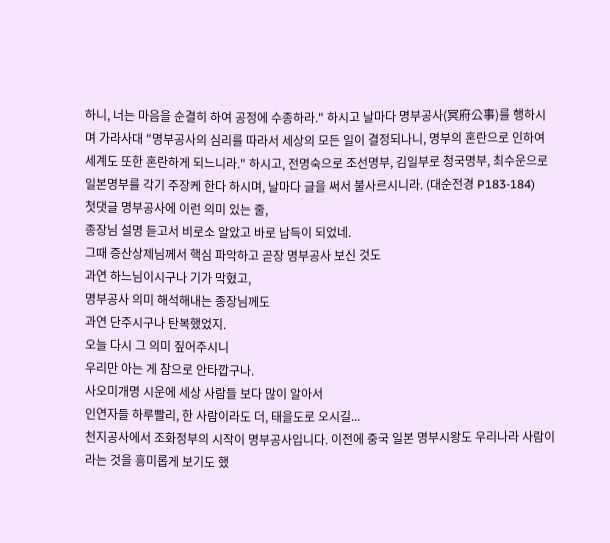하니, 너는 마음을 순결히 하여 공정에 수종하라." 하시고 날마다 명부공사(冥府公事)를 행하시며 가라사대 "명부공사의 심리를 따라서 세상의 모든 일이 결정되나니, 명부의 혼란으로 인하여 세계도 또한 혼란하게 되느니라." 하시고, 전명숙으로 조선명부, 김일부로 청국명부, 최수운으로 일본명부를 각기 주장케 한다 하시며, 날마다 글을 써서 불사르시니라. (대순전경 P183-184)
첫댓글 명부공사에 이런 의미 있는 줄,
종장님 설명 듣고서 비로소 알았고 바로 납득이 되었네.
그때 증산상제님께서 핵심 파악하고 곧장 명부공사 보신 것도
과연 하느님이시구나 기가 막혔고,
명부공사 의미 해석해내는 종장님께도
과연 단주시구나 탄복했었지.
오늘 다시 그 의미 짚어주시니
우리만 아는 게 참으로 안타깝구나.
사오미개명 시운에 세상 사람들 보다 많이 알아서
인연자들 하루빨리, 한 사람이라도 더, 태을도로 오시길...
천지공사에서 조화정부의 시작이 명부공사입니다. 이전에 중국 일본 명부시왕도 우리나라 사람이라는 것을 흥미롭게 보기도 했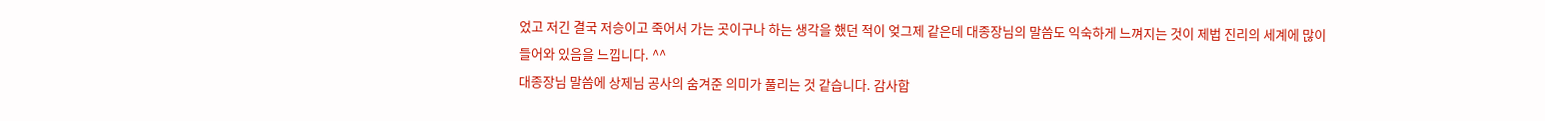었고 저긴 결국 저승이고 죽어서 가는 곳이구나 하는 생각을 했던 적이 엊그제 같은데 대종장님의 말씀도 익숙하게 느껴지는 것이 제법 진리의 세계에 많이 들어와 있음을 느낍니다. ^^
대종장님 말씀에 상제님 공사의 숨겨준 의미가 풀리는 것 같습니다. 감사합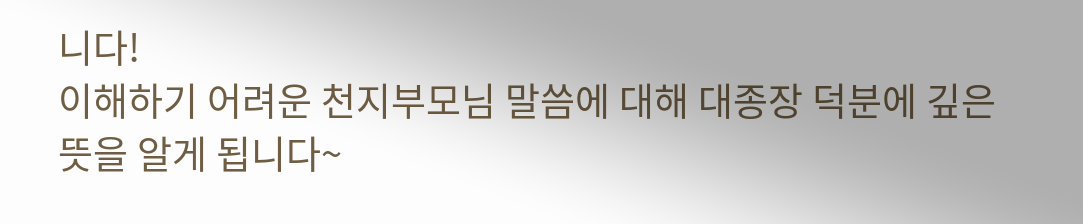니다!
이해하기 어려운 천지부모님 말씀에 대해 대종장 덕분에 깊은 뜻을 알게 됩니다~